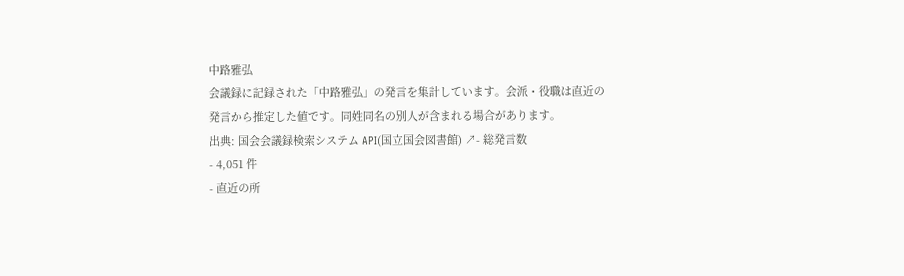中路雅弘
会議録に記録された「中路雅弘」の発言を集計しています。会派・役職は直近の発言から推定した値です。同姓同名の別人が含まれる場合があります。
出典: 国会会議録検索システム API(国立国会図書館) ↗- 総発言数
- 4,051 件
- 直近の所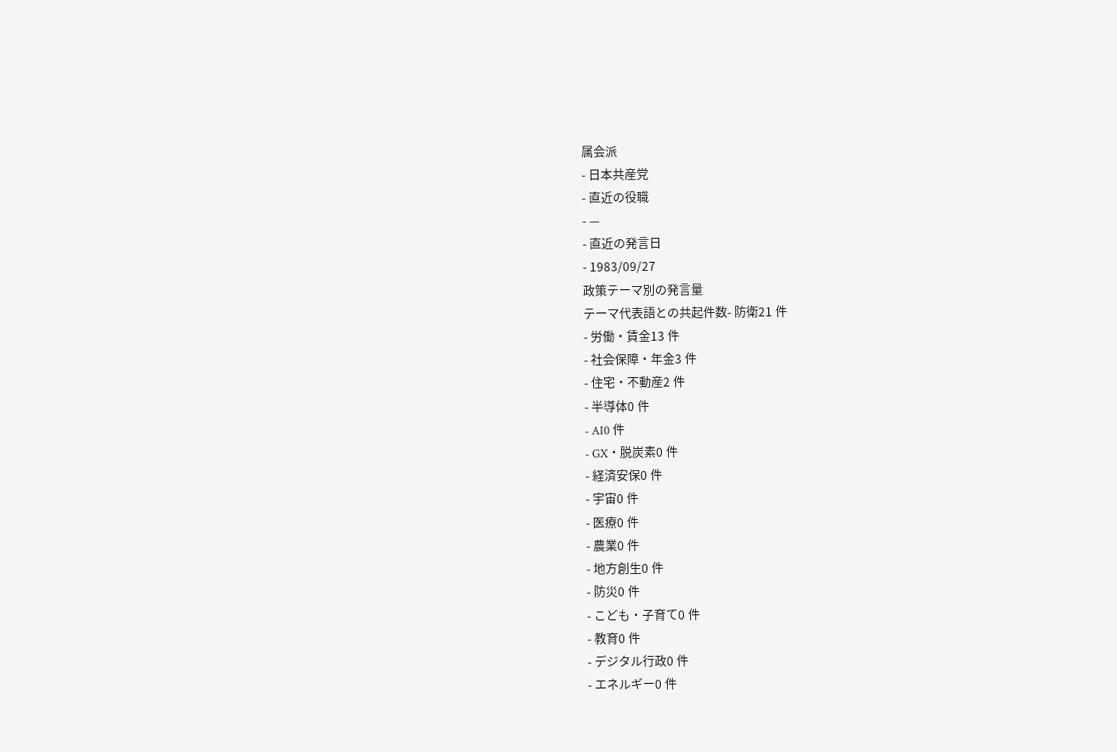属会派
- 日本共産党
- 直近の役職
- —
- 直近の発言日
- 1983/09/27
政策テーマ別の発言量
テーマ代表語との共起件数- 防衛21 件
- 労働・賃金13 件
- 社会保障・年金3 件
- 住宅・不動産2 件
- 半導体0 件
- AI0 件
- GX・脱炭素0 件
- 経済安保0 件
- 宇宙0 件
- 医療0 件
- 農業0 件
- 地方創生0 件
- 防災0 件
- こども・子育て0 件
- 教育0 件
- デジタル行政0 件
- エネルギー0 件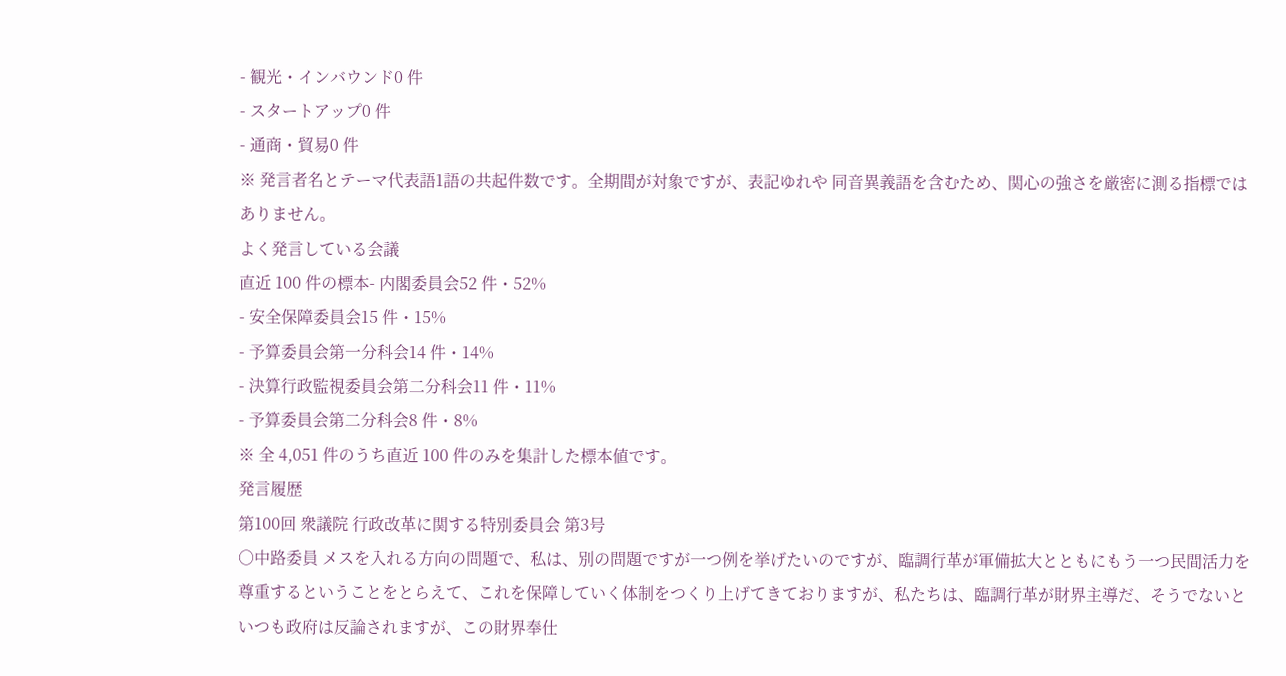- 観光・インバウンド0 件
- スタートアップ0 件
- 通商・貿易0 件
※ 発言者名とテーマ代表語1語の共起件数です。全期間が対象ですが、表記ゆれや 同音異義語を含むため、関心の強さを厳密に測る指標ではありません。
よく発言している会議
直近 100 件の標本- 内閣委員会52 件・52%
- 安全保障委員会15 件・15%
- 予算委員会第一分科会14 件・14%
- 決算行政監視委員会第二分科会11 件・11%
- 予算委員会第二分科会8 件・8%
※ 全 4,051 件のうち直近 100 件のみを集計した標本値です。
発言履歴
第100回 衆議院 行政改革に関する特別委員会 第3号
○中路委員 メスを入れる方向の問題で、私は、別の問題ですが一つ例を挙げたいのですが、臨調行革が軍備拡大とともにもう一つ民間活力を尊重するということをとらえて、これを保障していく体制をつくり上げてきておりますが、私たちは、臨調行革が財界主導だ、そうでないといつも政府は反論されますが、この財界奉仕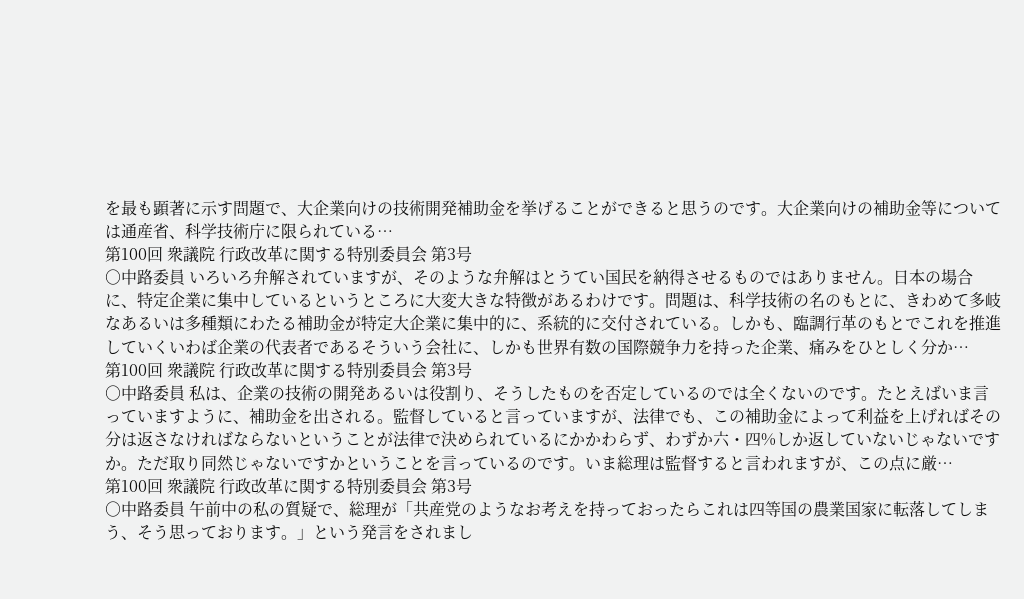を最も顕著に示す問題で、大企業向けの技術開発補助金を挙げることができると思うのです。大企業向けの補助金等については通産省、科学技術庁に限られている…
第100回 衆議院 行政改革に関する特別委員会 第3号
○中路委員 いろいろ弁解されていますが、そのような弁解はとうてい国民を納得させるものではありません。日本の場合に、特定企業に集中しているというところに大変大きな特徴があるわけです。問題は、科学技術の名のもとに、きわめて多岐なあるいは多種類にわたる補助金が特定大企業に集中的に、系統的に交付されている。しかも、臨調行革のもとでこれを推進していくいわば企業の代表者であるそういう会社に、しかも世界有数の国際競争力を持った企業、痛みをひとしく分か…
第100回 衆議院 行政改革に関する特別委員会 第3号
○中路委員 私は、企業の技術の開発あるいは役割り、そうしたものを否定しているのでは全くないのです。たとえばいま言っていますように、補助金を出される。監督していると言っていますが、法律でも、この補助金によって利益を上げればその分は返さなければならないということが法律で決められているにかかわらず、わずか六・四%しか返していないじゃないですか。ただ取り同然じゃないですかということを言っているのです。いま総理は監督すると言われますが、この点に厳…
第100回 衆議院 行政改革に関する特別委員会 第3号
○中路委員 午前中の私の質疑で、総理が「共産党のようなお考えを持っておったらこれは四等国の農業国家に転落してしまう、そう思っております。」という発言をされまし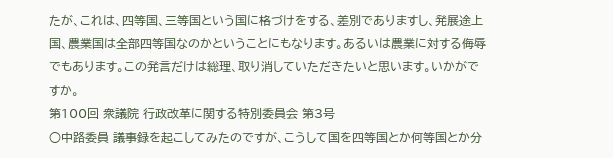たが、これは、四等国、三等国という国に格づけをする、差別でありますし、発展途上国、農業国は全部四等国なのかということにもなります。あるいは農業に対する侮辱でもあります。この発言だけは総理、取り消していただきたいと思います。いかがですか。
第100回 衆議院 行政改革に関する特別委員会 第3号
○中路委員 議事録を起こしてみたのですが、こうして国を四等国とか何等国とか分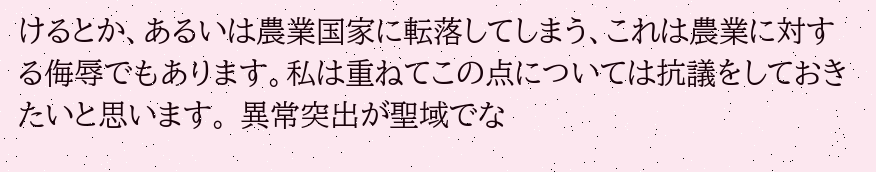けるとか、あるいは農業国家に転落してしまう、これは農業に対する侮辱でもあります。私は重ねてこの点については抗議をしておきたいと思います。 異常突出が聖域でな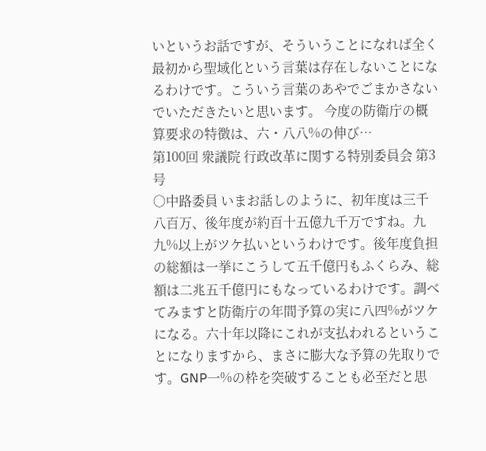いというお話ですが、そういうことになれば全く最初から聖域化という言葉は存在しないことになるわけです。こういう言葉のあやでごまかさないでいただきたいと思います。 今度の防衛庁の概算要求の特徴は、六・八八%の伸び…
第100回 衆議院 行政改革に関する特別委員会 第3号
○中路委員 いまお話しのように、初年度は三千八百万、後年度が約百十五億九千万ですね。九九%以上がツケ払いというわけです。後年度負担の総額は一挙にこうして五千億円もふくらみ、総額は二兆五千億円にもなっているわけです。調べてみますと防衛庁の年間予算の実に八四%がツケになる。六十年以降にこれが支払われるということになりますから、まさに膨大な予算の先取りです。GNP一%の枠を突破することも必至だと思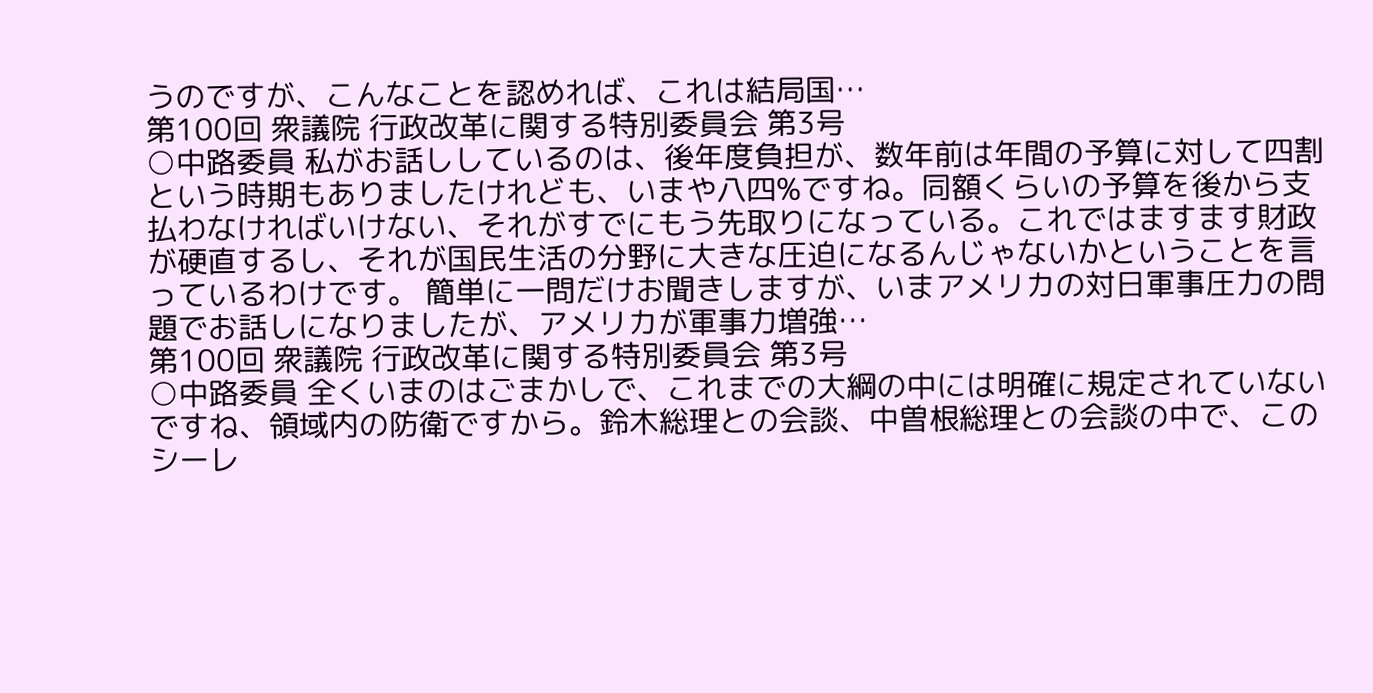うのですが、こんなことを認めれば、これは結局国…
第100回 衆議院 行政改革に関する特別委員会 第3号
○中路委員 私がお話ししているのは、後年度負担が、数年前は年間の予算に対して四割という時期もありましたけれども、いまや八四%ですね。同額くらいの予算を後から支払わなければいけない、それがすでにもう先取りになっている。これではますます財政が硬直するし、それが国民生活の分野に大きな圧迫になるんじゃないかということを言っているわけです。 簡単に一問だけお聞きしますが、いまアメリカの対日軍事圧力の問題でお話しになりましたが、アメリカが軍事力増強…
第100回 衆議院 行政改革に関する特別委員会 第3号
○中路委員 全くいまのはごまかしで、これまでの大綱の中には明確に規定されていないですね、領域内の防衛ですから。鈴木総理との会談、中曽根総理との会談の中で、このシーレ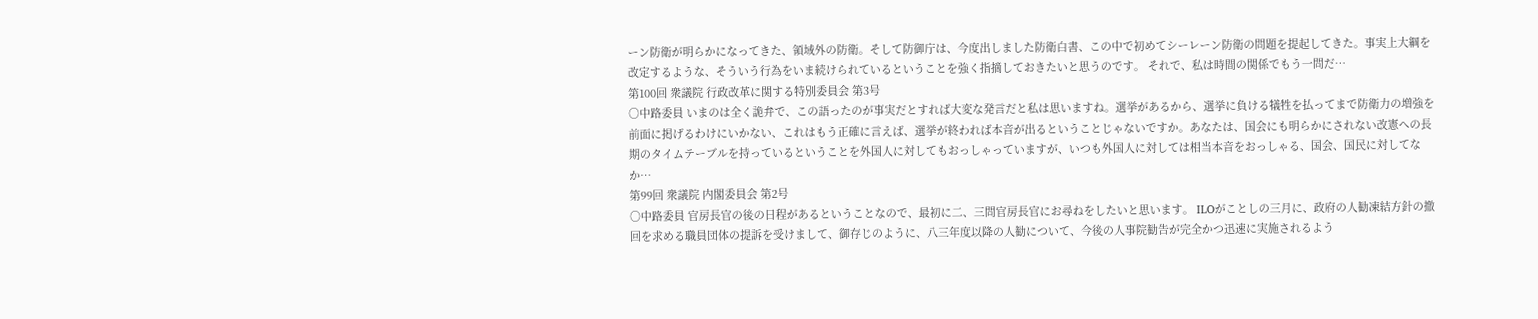ーン防衛が明らかになってきた、領域外の防衛。そして防御庁は、今度出しました防衛白書、この中で初めてシーレーン防衛の問題を提起してきた。事実上大綱を改定するような、そういう行為をいま続けられているということを強く指摘しておきたいと思うのです。 それで、私は時間の関係でもう一問だ…
第100回 衆議院 行政改革に関する特別委員会 第3号
○中路委員 いまのは全く詭弁で、この語ったのが事実だとすれば大変な発言だと私は思いますね。選挙があるから、選挙に負ける犠牲を払ってまで防衛力の増強を前面に掲げるわけにいかない、これはもう正確に言えば、選挙が終われば本音が出るということじゃないですか。あなたは、国会にも明らかにされない改憲への長期のタイムテーブルを持っているということを外国人に対してもおっしゃっていますが、いつも外国人に対しては相当本音をおっしゃる、国会、国民に対してなか…
第99回 衆議院 内閣委員会 第2号
○中路委員 官房長官の後の日程があるということなので、最初に二、三問官房長官にお尋ねをしたいと思います。 ILOがことしの三月に、政府の人勧凍結方針の撤回を求める職員団体の提訴を受けまして、御存じのように、八三年度以降の人勧について、今後の人事院勧告が完全かつ迅速に実施されるよう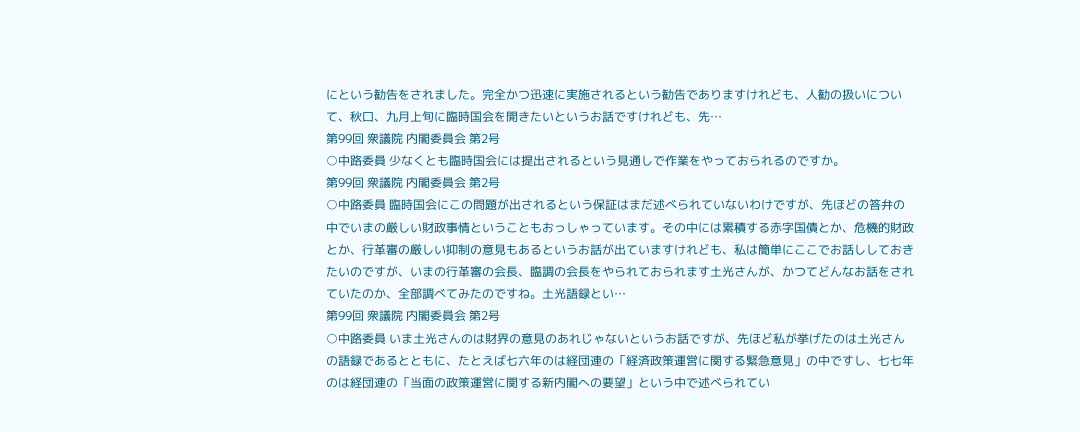にという勧告をされました。完全かつ迅速に実施されるという勧告でありますけれども、人勧の扱いについて、秋口、九月上旬に臨時国会を開きたいというお話ですけれども、先…
第99回 衆議院 内閣委員会 第2号
○中路委員 少なくとも臨時国会には提出されるという見通しで作業をやっておられるのですか。
第99回 衆議院 内閣委員会 第2号
○中路委員 臨時国会にこの問題が出されるという保証はまだ述べられていないわけですが、先ほどの答弁の中でいまの厳しい財政事情ということもおっしゃっています。その中には累積する赤字国債とか、危機的財政とか、行革審の厳しい抑制の意見もあるというお話が出ていますけれども、私は簡単にここでお話ししておきたいのですが、いまの行革審の会長、臨調の会長をやられておられます土光さんが、かつてどんなお話をされていたのか、全部調べてみたのですね。土光語録とい…
第99回 衆議院 内閣委員会 第2号
○中路委員 いま土光さんのは財界の意見のあれじゃないというお話ですが、先ほど私が挙げたのは土光さんの語録であるとともに、たとえば七六年のは経団連の「経済政策運営に関する緊急意見」の中ですし、七七年のは経団連の「当面の政策運営に関する新内閣への要望」という中で述べられてい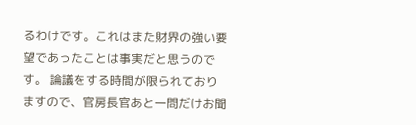るわけです。これはまた財界の強い要望であったことは事実だと思うのです。 論議をする時間が限られておりますので、官房長官あと一問だけお聞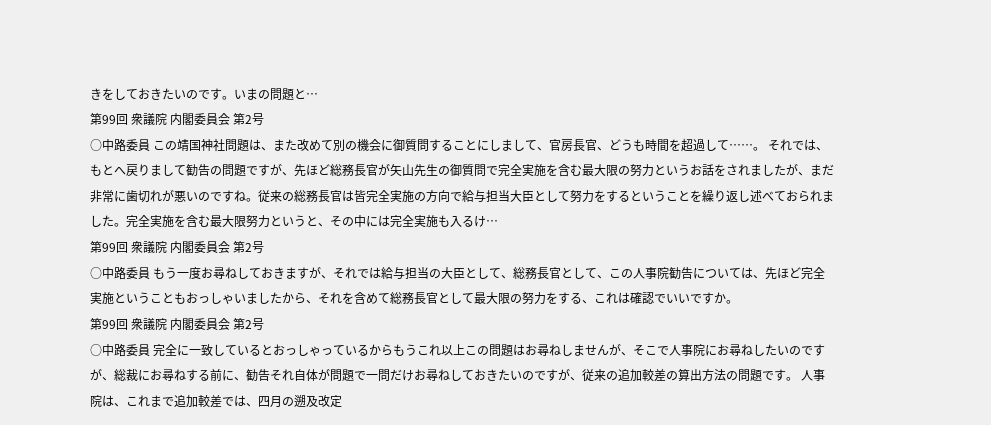きをしておきたいのです。いまの問題と…
第99回 衆議院 内閣委員会 第2号
○中路委員 この靖国神社問題は、また改めて別の機会に御質問することにしまして、官房長官、どうも時間を超過して……。 それでは、もとへ戻りまして勧告の問題ですが、先ほど総務長官が矢山先生の御質問で完全実施を含む最大限の努力というお話をされましたが、まだ非常に歯切れが悪いのですね。従来の総務長官は皆完全実施の方向で給与担当大臣として努力をするということを繰り返し述べておられました。完全実施を含む最大限努力というと、その中には完全実施も入るけ…
第99回 衆議院 内閣委員会 第2号
○中路委員 もう一度お尋ねしておきますが、それでは給与担当の大臣として、総務長官として、この人事院勧告については、先ほど完全実施ということもおっしゃいましたから、それを含めて総務長官として最大限の努力をする、これは確認でいいですか。
第99回 衆議院 内閣委員会 第2号
○中路委員 完全に一致しているとおっしゃっているからもうこれ以上この問題はお尋ねしませんが、そこで人事院にお尋ねしたいのですが、総裁にお尋ねする前に、勧告それ自体が問題で一問だけお尋ねしておきたいのですが、従来の追加較差の算出方法の問題です。 人事院は、これまで追加較差では、四月の遡及改定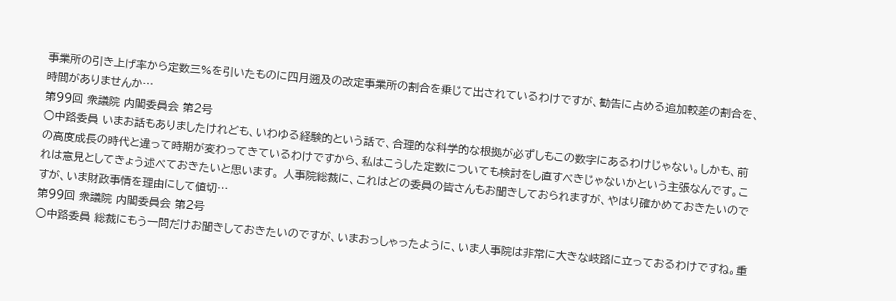事業所の引き上げ率から定数三%を引いたものに四月遡及の改定事業所の割合を乗じて出されているわけですが、勧告に占める追加較差の割合を、時間がありませんか…
第99回 衆議院 内閣委員会 第2号
○中路委員 いまお話もありましたけれども、いわゆる経験的という話で、合理的な科学的な根拠が必ずしもこの数字にあるわけじゃない。しかも、前の高度成長の時代と違って時期が変わってきているわけですから、私はこうした定数についても検討をし直すべきじゃないかという主張なんです。これは意見としてきょう述べておきたいと思います。 人事院総裁に、これはどの委員の皆さんもお聞きしておられますが、やはり確かめておきたいのですが、いま財政事情を理由にして値切…
第99回 衆議院 内閣委員会 第2号
○中路委員 総裁にもう一問だけお聞きしておきたいのですが、いまおっしゃったように、いま人事院は非常に大きな岐路に立っておるわけですね。重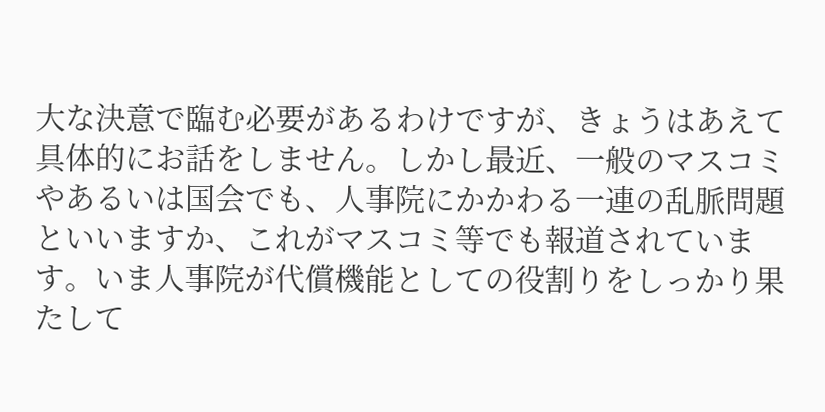大な決意で臨む必要があるわけですが、きょうはあえて具体的にお話をしません。しかし最近、一般のマスコミやあるいは国会でも、人事院にかかわる一連の乱脈問題といいますか、これがマスコミ等でも報道されています。いま人事院が代償機能としての役割りをしっかり果たして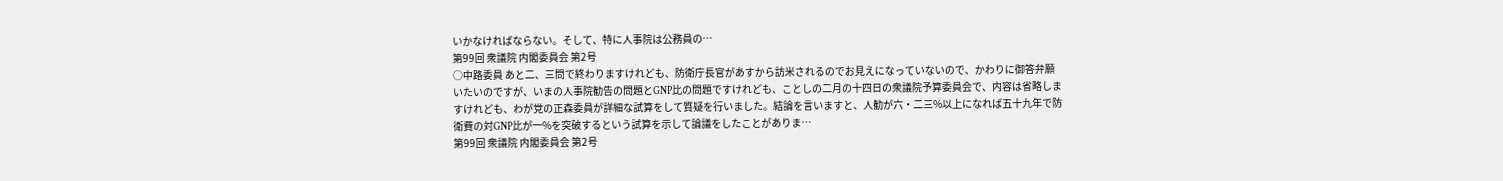いかなければならない。そして、特に人事院は公務員の…
第99回 衆議院 内閣委員会 第2号
○中路委員 あと二、三問で終わりますけれども、防衛庁長官があすから訪米されるのでお見えになっていないので、かわりに御答弁願いたいのですが、いまの人事院勧告の問題とGNP比の問題ですけれども、ことしの二月の十四日の衆議院予算委員会で、内容は省略しますけれども、わが党の正森委員が詳細な試算をして質疑を行いました。結論を言いますと、人勧が六・二三%以上になれば五十九年で防衛費の対GNP比が一%を突破するという試算を示して論議をしたことがありま…
第99回 衆議院 内閣委員会 第2号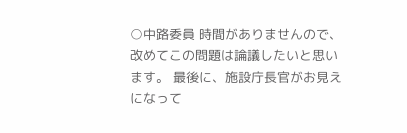○中路委員 時間がありませんので、改めてこの問題は論議したいと思います。 最後に、施設庁長官がお見えになって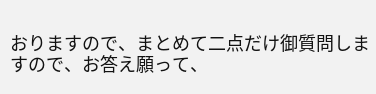おりますので、まとめて二点だけ御質問しますので、お答え願って、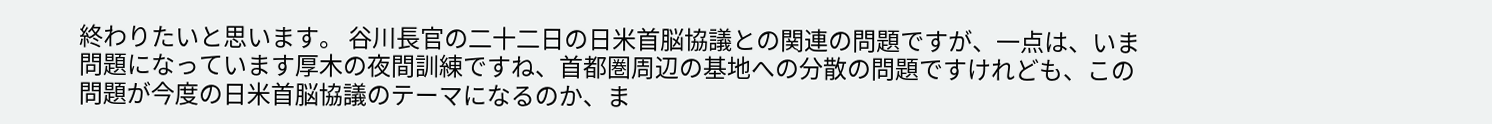終わりたいと思います。 谷川長官の二十二日の日米首脳協議との関連の問題ですが、一点は、いま問題になっています厚木の夜間訓練ですね、首都圏周辺の基地への分散の問題ですけれども、この問題が今度の日米首脳協議のテーマになるのか、ま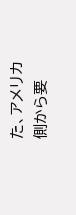た、アメリカ側から要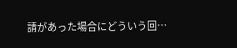請があった場合にどういう回…